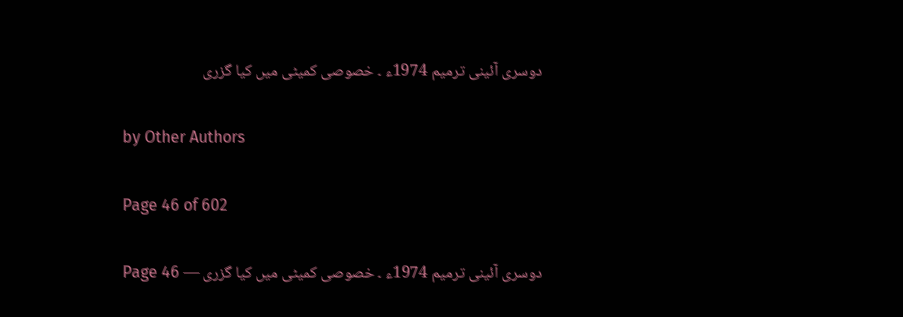دوسری آئینی ترمیم 1974ء ۔ خصوصی کمیٹی میں کیا گزری

by Other Authors

Page 46 of 602

دوسری آئینی ترمیم 1974ء ۔ خصوصی کمیٹی میں کیا گزری — Page 46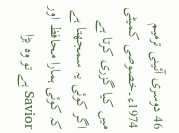46 دوسری آئینی ترمیم 1974ء۔خصوصی کمیٹی میں کیا گزری کرتا ہے اگر کوئی یہ سمجھتا ہے کہ کوئی ہمارا محافظ اور Savior ہے تو وہ بڑا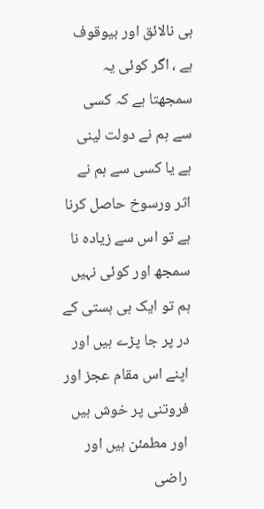ہی نالائق اور بیوقوف ہے ، اگر کوئی یہ سمجھتا ہے کہ کسی سے ہم نے دولت لینی ہے یا کسی سے ہم نے اثر ورسوخ حاصل کرنا ہے تو اس سے زیادہ نا سمجھ اور کوئی نہیں ہم تو ایک ہی ہستی کے در پر جا پڑے ہیں اور اپنے اس مقام عجز اور فروتنی پر خوش ہیں اور مطمئن ہیں اور راضی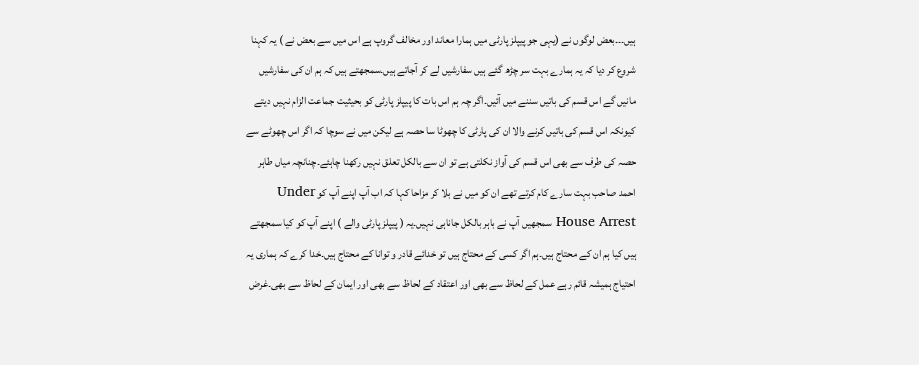ہیں۔۔۔بعض لوگوں نے (یہی جو پیپلز پارٹی میں ہمارا معاند اور مخالف گروپ ہے اس میں سے بعض نے ) یہ کہنا شروع کر دیا کہ یہ ہمارے بہت سر چڑھ گئے ہیں سفارشیں لے کر آجاتے ہیں۔سمجھتے ہیں کہ ہم ان کی سفارشیں مانیں گے اس قسم کی باتیں سننے میں آئیں۔اگر چہ ہم اس بات کا پیپلز پارٹی کو بحیثیت جماعت الزام نہیں دیتے کیونکہ اس قسم کی باتیں کرنے والا ان کی پارٹی کا چھوٹا سا حصہ ہے لیکن میں نے سوچا کہ اگر اس چھوٹے سے حصہ کی طرف سے بھی اس قسم کی آواز نکلتی ہے تو ان سے بالکل تعلق نہیں رکھنا چاہئے۔چنانچہ میاں طاہر احمد صاحب بہت سارے کام کرتے تھے ان کو میں نے بلا کر مزاحا کہا کہ اب آپ اپنے آپ کو Under House Arrest سمجھیں آپ نے باہر بالکل جاناہی نہیں۔یہ ( پیپلز پارٹی والے ) اپنے آپ کو کیا سمجھتے ہیں کیا ہم ان کے محتاج ہیں۔ہم اگر کسی کے محتاج ہیں تو خدائے قادر و توانا کے محتاج ہیں۔خدا کرے کہ ہماری یہ احتیاج ہمیشہ قائم رہے عمل کے لحاظ سے بھی اور اعتقاد کے لحاظ سے بھی اور ایمان کے لحاظ سے بھی۔غرض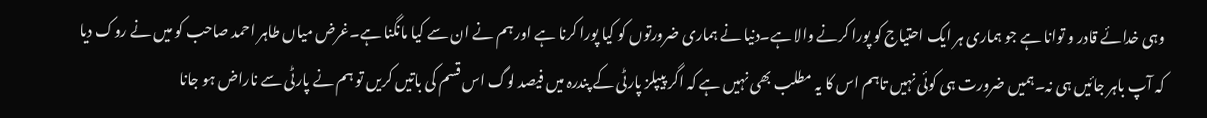وہی خدائے قادر و توانا ہے جو ہماری ہر ایک احتیاج کو پورا کرنے والا ہے۔دنیا نے ہماری ضرورتوں کو کیا پورا کرنا ہے اور ہم نے ان سے کیا مانگنا ہے۔غرض میاں طاہر احمد صاحب کو میں نے روک دیا کہ آپ باہر جائیں ہی نہ۔ہمیں ضرورت ہی کوئی نہیں تاہم اس کا یہ مطلب بھی نہیں ہے کہ اگر پیپلز پارٹی کے پندرہ میں فیصد لوگ اس قسم کی باتیں کریں تو ہم نے پارٹی سے ناراض ہو جانا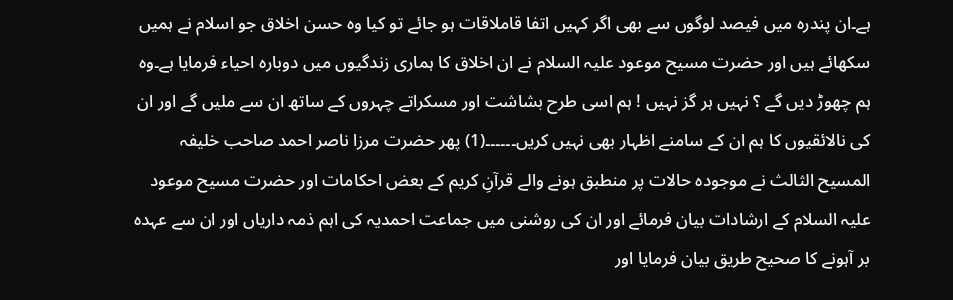ہے۔ان پندرہ میں فیصد لوگوں سے بھی اگر کہیں اتفا قاملاقات ہو جائے تو کیا وہ حسن اخلاق جو اسلام نے ہمیں سکھائے ہیں اور حضرت مسیح موعود علیہ السلام نے ان اخلاق کا ہماری زندگیوں میں دوبارہ احیاء فرمایا ہے۔وہ ہم چھوڑ دیں گے ؟ نہیں ہر گز نہیں ! ہم اسی طرح بشاشت اور مسکراتے چہروں کے ساتھ ان سے ملیں گے اور ان کی نالائقیوں کا ہم ان کے سامنے اظہار بھی نہیں کریں۔۔۔۔۔۔(1) پھر حضرت مرزا ناصر احمد صاحب خلیفہ المسیح الثالث نے موجودہ حالات پر منطبق ہونے والے قرآنِ کریم کے بعض احکامات اور حضرت مسیح موعود علیہ السلام کے ارشادات بیان فرمائے اور ان کی روشنی میں جماعت احمدیہ کی اہم ذمہ داریاں اور ان سے عہدہ بر آہونے کا صحیح طریق بیان فرمایا اور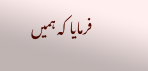فرمایا کہ ہمیں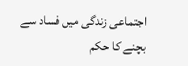اجتماعی زندگی میں فساد سے بچنے کا حکم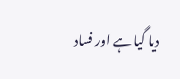دیا گیا ہے اور فساد